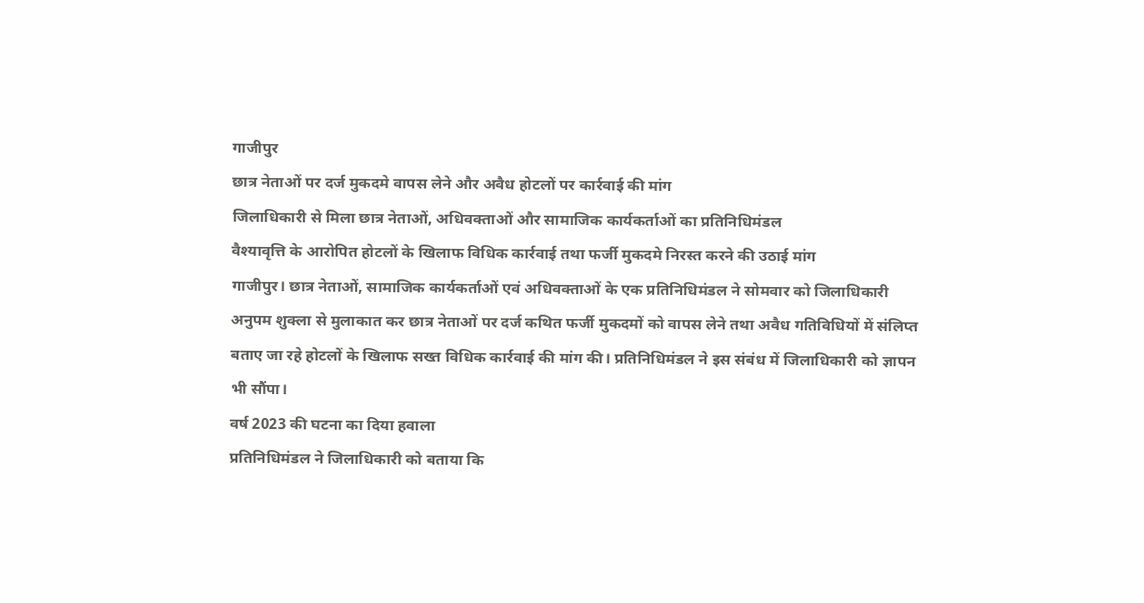गाजीपुर
छात्र नेताओं पर दर्ज मुकदमे वापस लेने और अवैध होटलों पर कार्रवाई की मांग
जिलाधिकारी से मिला छात्र नेताओं, अधिवक्ताओं और सामाजिक कार्यकर्ताओं का प्रतिनिधिमंडल
वैश्यावृत्ति के आरोपित होटलों के खिलाफ विधिक कार्रवाई तथा फर्जी मुकदमे निरस्त करने की उठाई मांग
गाजीपुर। छात्र नेताओं, सामाजिक कार्यकर्ताओं एवं अधिवक्ताओं के एक प्रतिनिधिमंडल ने सोमवार को जिलाधिकारी अनुपम शुक्ला से मुलाकात कर छात्र नेताओं पर दर्ज कथित फर्जी मुकदमों को वापस लेने तथा अवैध गतिविधियों में संलिप्त बताए जा रहे होटलों के खिलाफ सख्त विधिक कार्रवाई की मांग की। प्रतिनिधिमंडल ने इस संबंध में जिलाधिकारी को ज्ञापन भी सौंपा।
वर्ष 2023 की घटना का दिया हवाला
प्रतिनिधिमंडल ने जिलाधिकारी को बताया कि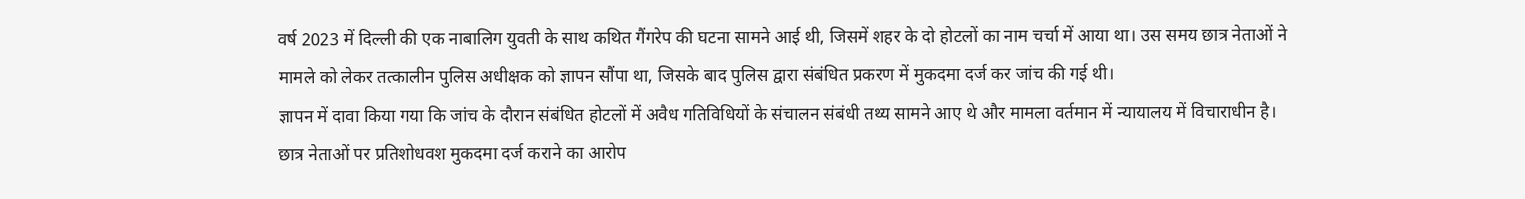वर्ष 2023 में दिल्ली की एक नाबालिग युवती के साथ कथित गैंगरेप की घटना सामने आई थी, जिसमें शहर के दो होटलों का नाम चर्चा में आया था। उस समय छात्र नेताओं ने मामले को लेकर तत्कालीन पुलिस अधीक्षक को ज्ञापन सौंपा था, जिसके बाद पुलिस द्वारा संबंधित प्रकरण में मुकदमा दर्ज कर जांच की गई थी।
ज्ञापन में दावा किया गया कि जांच के दौरान संबंधित होटलों में अवैध गतिविधियों के संचालन संबंधी तथ्य सामने आए थे और मामला वर्तमान में न्यायालय में विचाराधीन है।
छात्र नेताओं पर प्रतिशोधवश मुकदमा दर्ज कराने का आरोप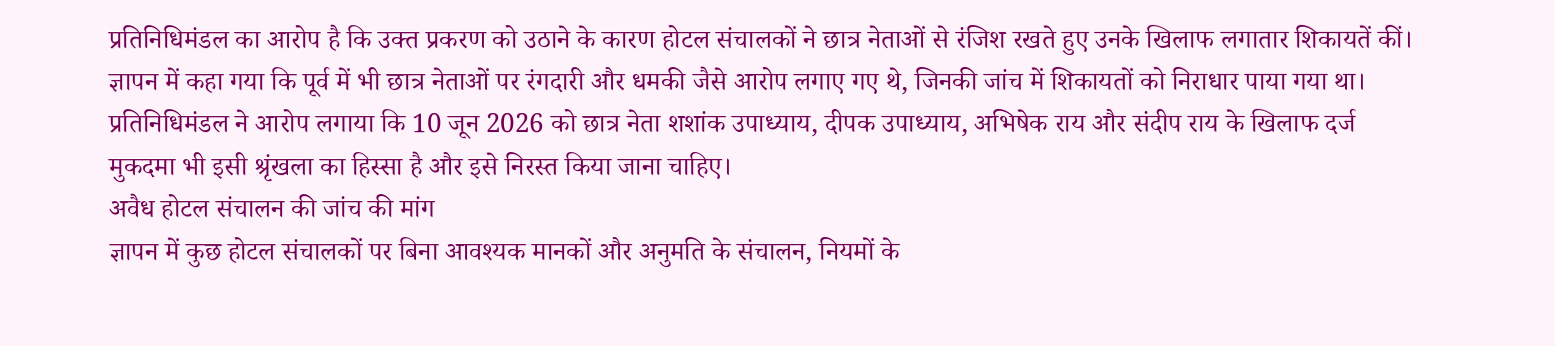प्रतिनिधिमंडल का आरोप है कि उक्त प्रकरण को उठाने के कारण होटल संचालकों ने छात्र नेताओं से रंजिश रखते हुए उनके खिलाफ लगातार शिकायतें कीं। ज्ञापन में कहा गया कि पूर्व में भी छात्र नेताओं पर रंगदारी और धमकी जैसे आरोप लगाए गए थे, जिनकी जांच में शिकायतों को निराधार पाया गया था।
प्रतिनिधिमंडल ने आरोप लगाया कि 10 जून 2026 को छात्र नेता शशांक उपाध्याय, दीपक उपाध्याय, अभिषेक राय और संदीप राय के खिलाफ दर्ज मुकदमा भी इसी श्रृंखला का हिस्सा है और इसे निरस्त किया जाना चाहिए।
अवैध होटल संचालन की जांच की मांग
ज्ञापन में कुछ होटल संचालकों पर बिना आवश्यक मानकों और अनुमति के संचालन, नियमों के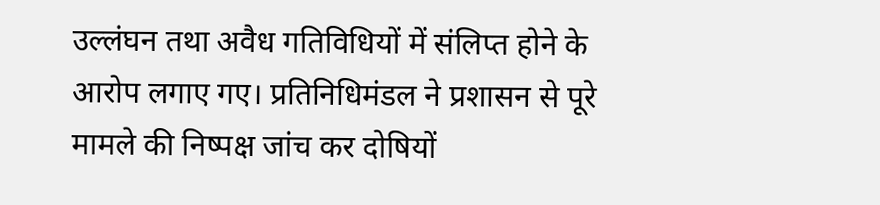उल्लंघन तथा अवैध गतिविधियों में संलिप्त होने के आरोप लगाए गए। प्रतिनिधिमंडल ने प्रशासन से पूरे मामले की निष्पक्ष जांच कर दोषियों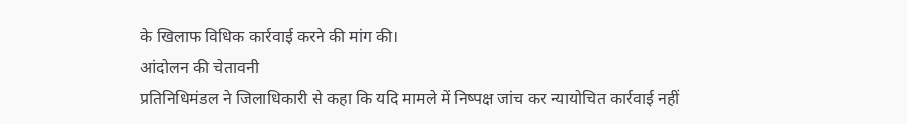के खिलाफ विधिक कार्रवाई करने की मांग की।
आंदोलन की चेतावनी
प्रतिनिधिमंडल ने जिलाधिकारी से कहा कि यदि मामले में निष्पक्ष जांच कर न्यायोचित कार्रवाई नहीं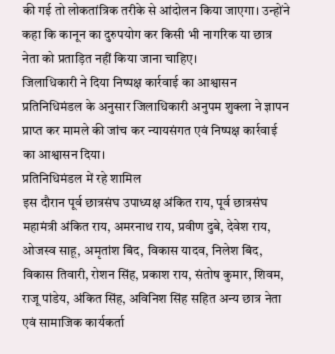की गई तो लोकतांत्रिक तरीके से आंदोलन किया जाएगा। उन्होंने कहा कि कानून का दुरुपयोग कर किसी भी नागरिक या छात्र नेता को प्रताड़ित नहीं किया जाना चाहिए।
जिलाधिकारी ने दिया निष्पक्ष कार्रवाई का आश्वासन
प्रतिनिधिमंडल के अनुसार जिलाधिकारी अनुपम शुक्ला ने ज्ञापन प्राप्त कर मामले की जांच कर न्यायसंगत एवं निष्पक्ष कार्रवाई का आश्वासन दिया।
प्रतिनिधिमंडल में रहे शामिल
इस दौरान पूर्व छात्रसंघ उपाध्यक्ष अंकित राय, पूर्व छात्रसंघ महामंत्री अंकित राय, अमरनाथ राय, प्रवीण दुबे, देवेश राय, ओजस्व साहू, अमृतांश बिंद, विकास यादव, निलेश बिंद, विकास तिवारी, रोशन सिंह, प्रकाश राय, संतोष कुमार, शिवम, राजू पांडेय, अंकित सिंह, अविनिश सिंह सहित अन्य छात्र नेता एवं सामाजिक कार्यकर्ता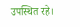उपस्थित रहे।